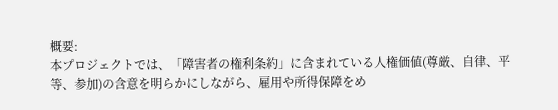概要:
本プロジェクトでは、「障害者の権利条約」に含まれている人権価値(尊厳、自律、平等、参加)の含意を明らかにしながら、雇用や所得保障をめ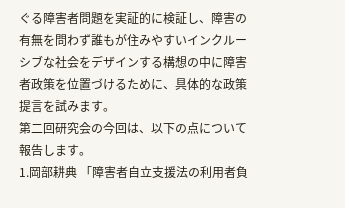ぐる障害者問題を実証的に検証し、障害の有無を問わず誰もが住みやすいインクルーシブな社会をデザインする構想の中に障害者政策を位置づけるために、具体的な政策提言を試みます。
第二回研究会の今回は、以下の点について報告します。
1.岡部耕典 「障害者自立支援法の利用者負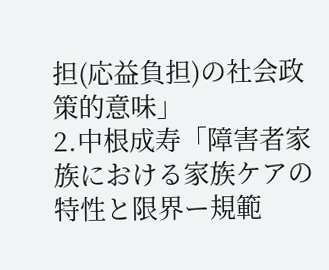担(応益負担)の社会政策的意味」
2.中根成寿「障害者家族における家族ケアの特性と限界ー規範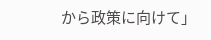から政策に向けて」